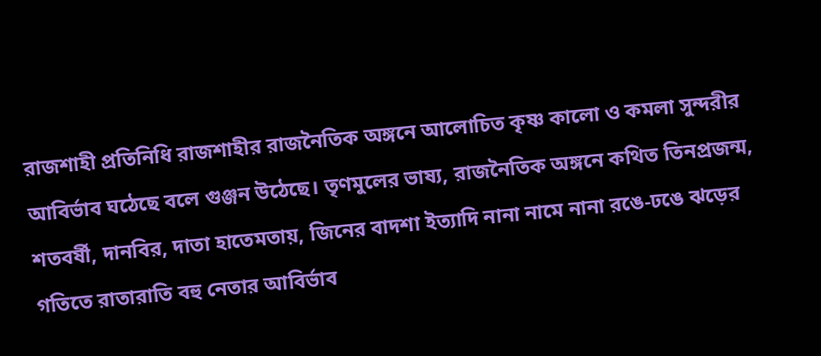রাজশাহী প্রতিনিধি রাজশাহীর রাজনৈতিক অঙ্গনে আলোচিত কৃষ্ণ কালো ও কমলা সুন্দরীর আবির্ভাব ঘঠেছে বলে গুঞ্জন উঠেছে। তৃণমুলের ভাষ্য, রাজনৈতিক অঙ্গনে কথিত তিনপ্রজন্ম, শতবর্ষী, দানবির, দাতা হাতেমতায়, জিনের বাদশা ইত্যাদি নানা নামে নানা রঙে-ঢঙে ঝড়ের গতিতে রাতারাতি বহু নেতার আবির্ভাব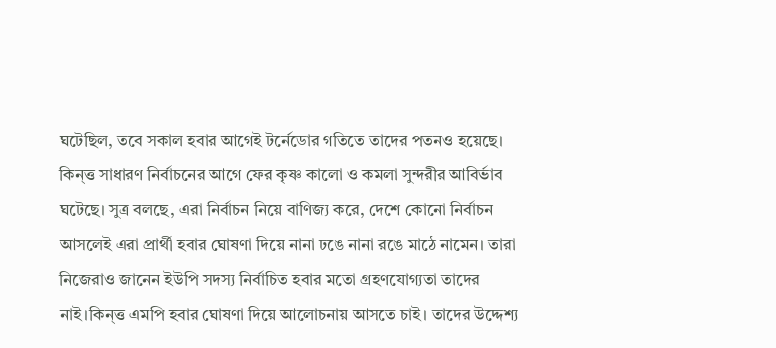ঘটেছিল, তবে সকাল হবার আগেই টর্নেডোর গতিতে তাদের পতনও হয়েছে। কিন্ত্ত সাধারণ নির্বাচনের আগে ফের কৃষ্ণ কালো ও কমলা সুন্দরীর আবির্ভাব ঘটেছে। সুত্র বলছে, এরা নির্বাচন নিয়ে বাণিজ্য করে, দেশে কোনো নির্বাচন আসলেই এরা প্রার্থী হবার ঘোষণা দিয়ে নানা ঢঙে নানা রঙে মাঠে নামেন। তারা নিজেরাও জানেন ইউপি সদস্য নির্বাচিত হবার মতো গ্রহণযোগ্যতা তাদের নাই।কিন্ত্ত এমপি হবার ঘোষণা দিয়ে আলোচনায় আসতে চাই। তাদের উদ্দেশ্য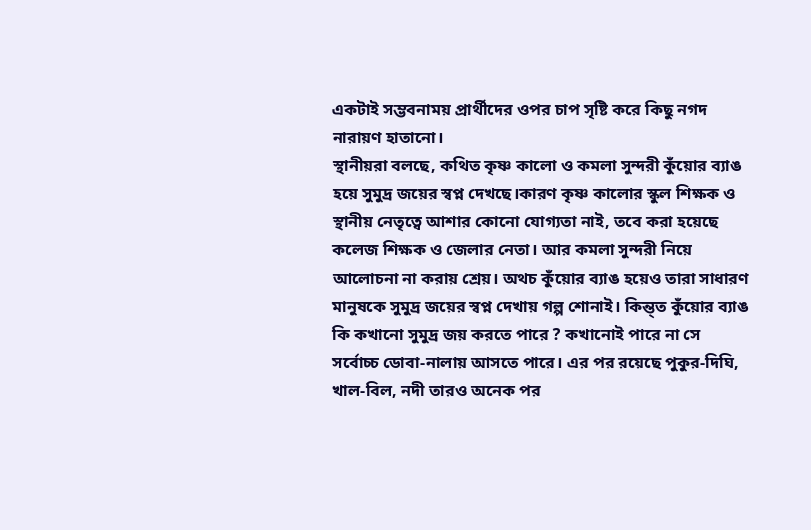একটাই সম্ভবনাময় প্রার্থীদের ওপর চাপ সৃষ্টি করে কিছু নগদ নারায়ণ হাতানো।
স্থানীয়রা বলছে, কথিত কৃষ্ণ কালো ও কমলা সুন্দরী কুঁয়োর ব্যাঙ হয়ে সুমুদ্র জয়ের স্বপ্ন দেখছে।কারণ কৃষ্ণ কালোর স্কুল শিক্ষক ও স্থানীয় নেতৃত্বে আশার কোনো যোগ্যতা নাই, তবে করা হয়েছে কলেজ শিক্ষক ও জেলার নেতা। আর কমলা সুন্দরী নিয়ে আলোচনা না করায় শ্রেয়। অথচ কুঁয়োর ব্যাঙ হয়েও তারা সাধারণ মানুষকে সুমুদ্র জয়ের স্বপ্ন দেখায় গল্প শোনাই। কিন্ত্ত কুঁয়োর ব্যাঙ কি কখানো সুমুদ্র জয় করতে পারে ? কখানোই পারে না সে সর্বোচ্চ ডোবা-নালায় আসতে পারে। এর পর রয়েছে পুকুর-দিঘি, খাল-বিল, নদী তারও অনেক পর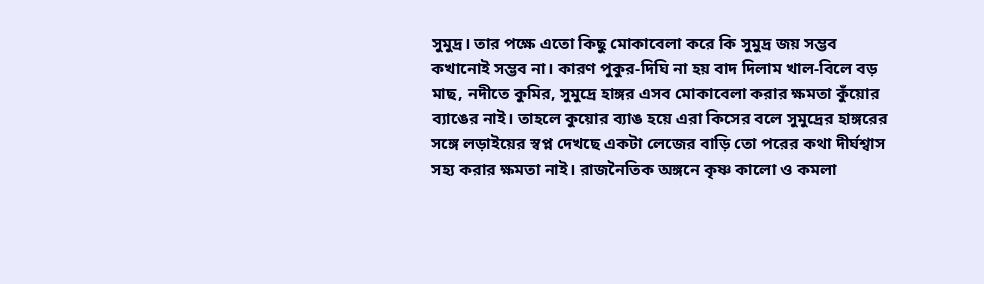সুমুদ্র। তার পক্ষে এতো কিছু মোকাবেলা করে কি সুমুদ্র জয় সম্ভব কখানোই সম্ভব না। কারণ পুকুর-দিঘি না হয় বাদ দিলাম খাল-বিলে বড় মাছ, নদীতে কুমির, সুমুদ্রে হাঙ্গর এসব মোকাবেলা করার ক্ষমতা কুঁয়োর ব্যাঙের নাই। তাহলে কুয়োর ব্যাঙ হয়ে এরা কিসের বলে সুমুদ্রের হাঙ্গরের সঙ্গে লড়াইয়ের স্বপ্ন দেখছে একটা লেজের বাড়ি তো পরের কথা দীর্ঘশ্বাস সহ্য করার ক্ষমতা নাই। রাজনৈতিক অঙ্গনে কৃষ্ণ কালো ও কমলা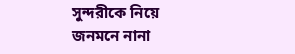সুন্দরীকে নিয়ে জনমনে নানা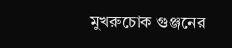মুখরুচোক গুঞ্জনের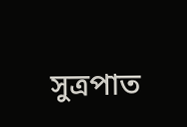সুত্রপাত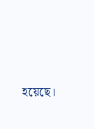হয়েছে।